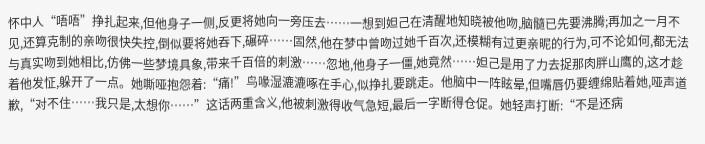怀中人“唔唔”挣扎起来,但他身子一侧,反更将她向一旁压去……一想到妲己在清醒地知晓被他吻,脑髓已先要沸腾;再加之一月不见,还算克制的亲吻很快失控,倒似要将她吞下,碾碎……固然,他在梦中曾吻过她千百次,还模糊有过更亲昵的行为,可不论如何,都无法与真实吻到她相比,仿佛一些梦境具象,带来千百倍的刺激……忽地,他身子一僵,她竟然……妲己是用了力去捉那肉胖山鹰的,这才趁着他发怔,躲开了一点。她嘶哑抱怨着:“痛!”鸟喙湿漉漉啄在手心,似挣扎要跳走。他脑中一阵眩晕,但嘴唇仍要缠绵贴着她,哑声道歉,“对不住……我只是,太想你……”这话两重含义,他被刺激得收气急短,最后一字断得仓促。她轻声打断:“不是还病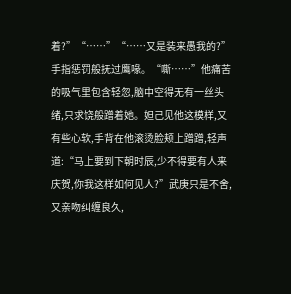着?”“……”“……又是装来愚我的?”手指惩罚般抚过鹰喙。“嘶……”他痛苦的吸气里包含轻忽,脑中空得无有一丝头绪,只求饶般蹭着她。妲己见他这模样,又有些心软,手背在他滚烫脸颊上蹭蹭,轻声道:“马上要到下朝时辰,少不得要有人来庆贺,你我这样如何见人?”武庚只是不舍,又亲吻纠缠良久,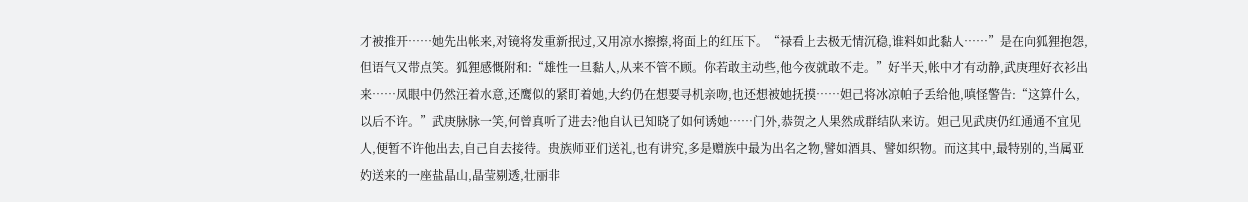才被推开……她先出帐来,对镜将发重新抿过,又用凉水擦擦,将面上的红压下。“禄看上去极无情沉稳,谁料如此黏人……”是在向狐狸抱怨,但语气又带点笑。狐狸感慨附和:“雄性一旦黏人,从来不管不顾。你若敢主动些,他今夜就敢不走。”好半天,帐中才有动静,武庚理好衣衫出来……凤眼中仍然汪着水意,还鹰似的紧盯着她,大约仍在想要寻机亲吻,也还想被她抚摸……妲己将冰凉帕子丢给他,嗔怪警告:“这算什么,以后不许。”武庚脉脉一笑,何曾真听了进去?他自认已知晓了如何诱她……门外,恭贺之人果然成群结队来访。妲己见武庚仍红通通不宜见人,便暂不许他出去,自己自去接待。贵族师亚们送礼,也有讲究,多是赠族中最为出名之物,譬如酒具、譬如织物。而这其中,最特别的,当属亚妁送来的一座盐晶山,晶莹剔透,壮丽非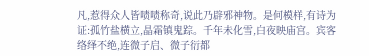凡,惹得众人皆啧啧称奇,说此乃辟邪神物。是何模样,有诗为证:孤竹盐横立,晶霜镇鬼踪。千年未化雪,白夜映庙宫。宾客络绎不绝,连微子启、微子衍都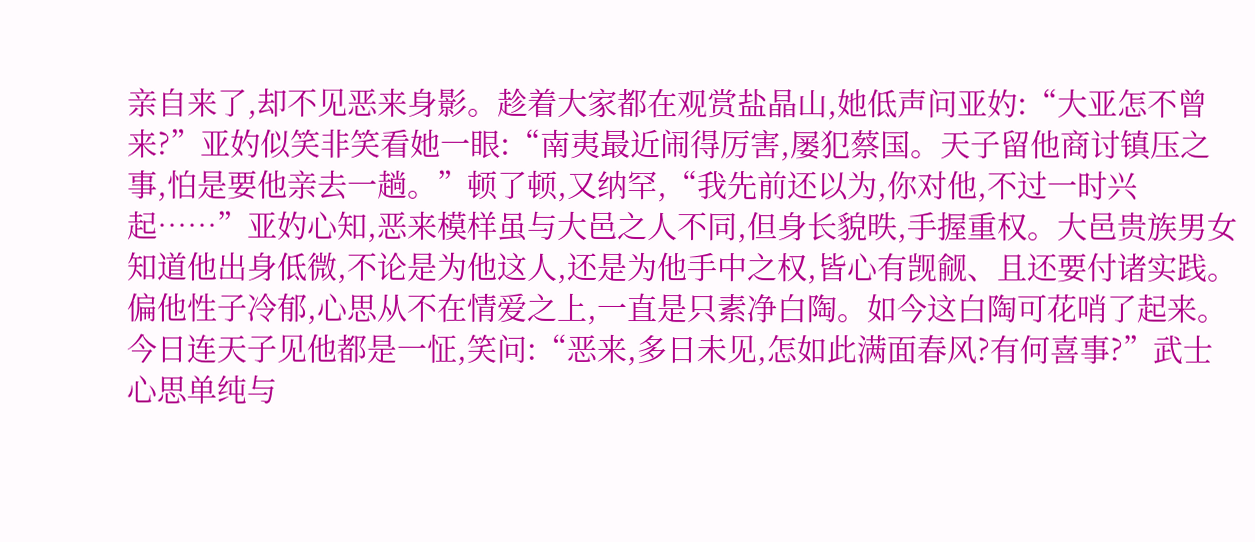亲自来了,却不见恶来身影。趁着大家都在观赏盐晶山,她低声问亚妁:“大亚怎不曾来?”亚妁似笑非笑看她一眼:“南夷最近闹得厉害,屡犯蔡国。天子留他商讨镇压之事,怕是要他亲去一趟。”顿了顿,又纳罕,“我先前还以为,你对他,不过一时兴起……”亚妁心知,恶来模样虽与大邑之人不同,但身长貌昳,手握重权。大邑贵族男女知道他出身低微,不论是为他这人,还是为他手中之权,皆心有觊觎、且还要付诸实践。偏他性子冷郁,心思从不在情爱之上,一直是只素净白陶。如今这白陶可花哨了起来。今日连天子见他都是一怔,笑问:“恶来,多日未见,怎如此满面春风?有何喜事?”武士心思单纯与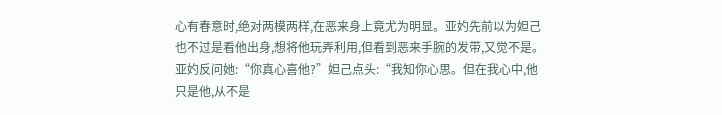心有春意时,绝对两模两样,在恶来身上竟尤为明显。亚妁先前以为妲己也不过是看他出身,想将他玩弄利用,但看到恶来手腕的发带,又觉不是。亚妁反问她:“你真心喜他?”妲己点头:“我知你心思。但在我心中,他只是他,从不是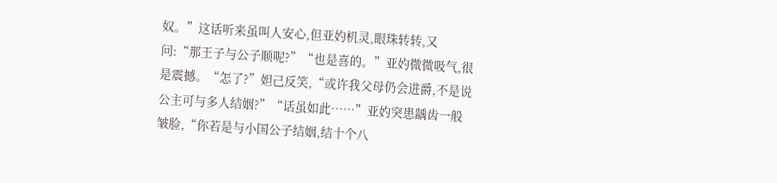奴。”这话听来虽叫人安心,但亚妁机灵,眼珠转转,又问:“那王子与公子顺呢?”“也是喜的。”亚妁微微吸气,很是震撼。“怎了?”妲己反笑,“或许我父母仍会进爵,不是说公主可与多人结姻?”“话虽如此……”亚妁突患龋齿一般皱脸,“你若是与小国公子结姻,结十个八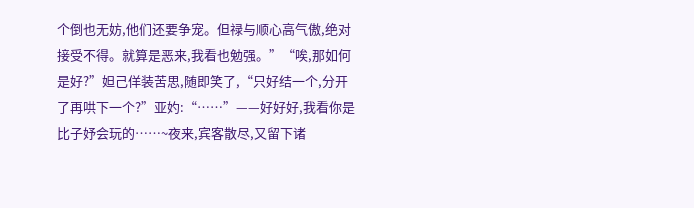个倒也无妨,他们还要争宠。但禄与顺心高气傲,绝对接受不得。就算是恶来,我看也勉强。”“唉,那如何是好?”妲己佯装苦思,随即笑了,“只好结一个,分开了再哄下一个?”亚妁:“……”——好好好,我看你是比子妤会玩的……~夜来,宾客散尽,又留下诸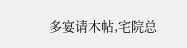多宴请木帖,宅院总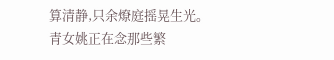算清静,只余燎庭摇晃生光。青女姚正在念那些繁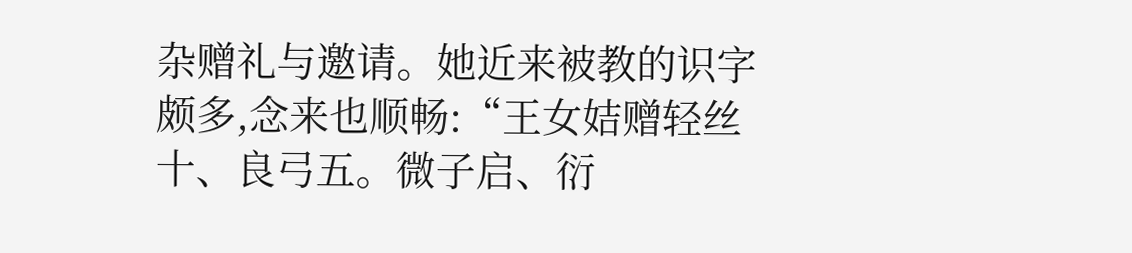杂赠礼与邀请。她近来被教的识字颇多,念来也顺畅:“王女姞赠轻丝十、良弓五。微子启、衍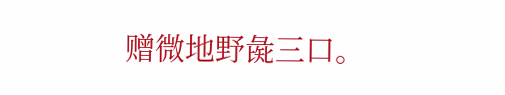赠微地野彘三口。